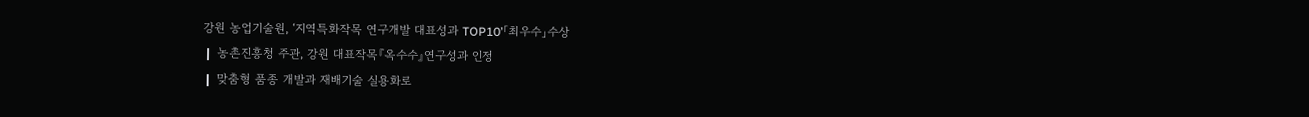강원 농업기술원, ‘지역특화작목 연구개발 대표성과 TOP10’「최우수」수상
❙ 농촌진흥청 주관, 강원 대표작목『옥수수』연구성과 인정
❙ 맞춤형 품종 개발과 재배기술 실용화로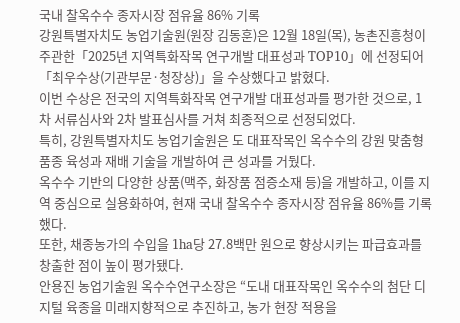국내 찰옥수수 종자시장 점유율 86% 기록
강원특별자치도 농업기술원(원장 김동훈)은 12월 18일(목), 농촌진흥청이 주관한「2025년 지역특화작목 연구개발 대표성과 TOP10」에 선정되어 「최우수상(기관부문·청장상)」을 수상했다고 밝혔다.
이번 수상은 전국의 지역특화작목 연구개발 대표성과를 평가한 것으로, 1차 서류심사와 2차 발표심사를 거쳐 최종적으로 선정되었다.
특히, 강원특별자치도 농업기술원은 도 대표작목인 옥수수의 강원 맞춤형 품종 육성과 재배 기술을 개발하여 큰 성과를 거뒀다.
옥수수 기반의 다양한 상품(맥주, 화장품 점증소재 등)을 개발하고, 이를 지역 중심으로 실용화하여, 현재 국내 찰옥수수 종자시장 점유율 86%를 기록했다.
또한, 채종농가의 수입을 1ha당 27.8백만 원으로 향상시키는 파급효과를 창출한 점이 높이 평가됐다.
안용진 농업기술원 옥수수연구소장은 “도내 대표작목인 옥수수의 첨단 디지털 육종을 미래지향적으로 추진하고, 농가 현장 적용을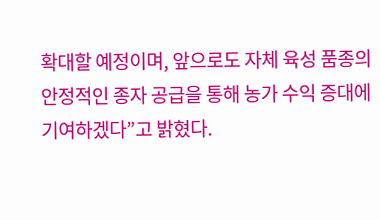확대할 예정이며, 앞으로도 자체 육성 품종의 안정적인 종자 공급을 통해 농가 수익 증대에 기여하겠다”고 밝혔다.